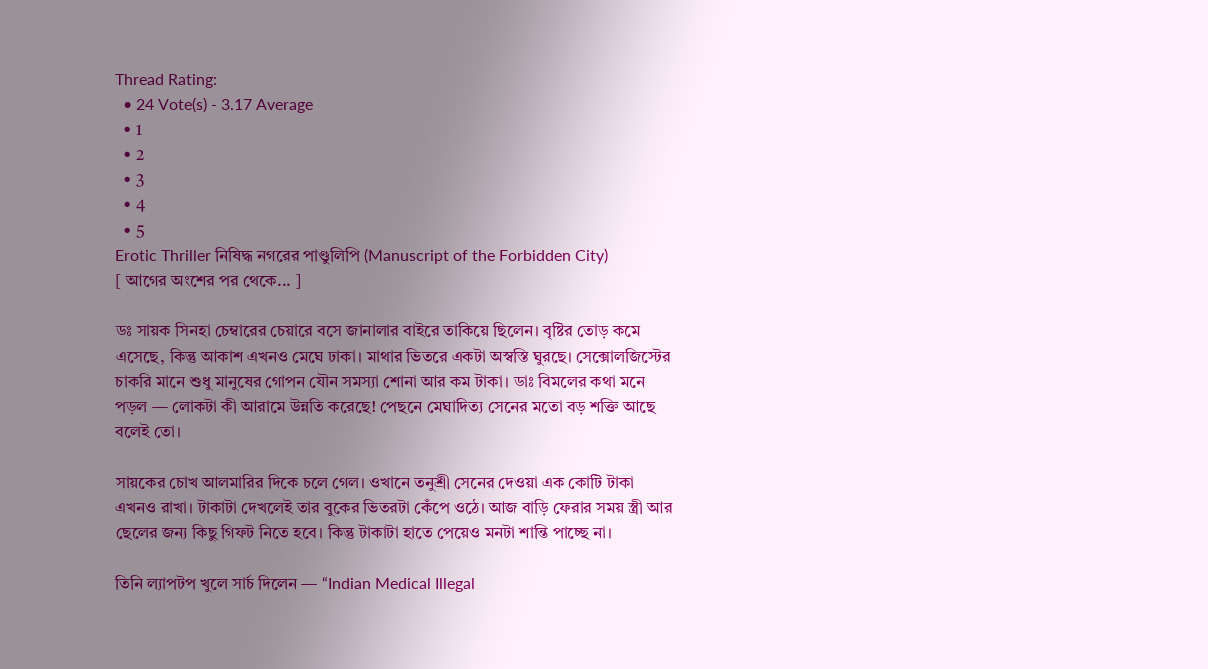Thread Rating:
  • 24 Vote(s) - 3.17 Average
  • 1
  • 2
  • 3
  • 4
  • 5
Erotic Thriller নিষিদ্ধ নগরের পাণ্ডুলিপি (Manuscript of the Forbidden City)
[ আগের অংশের পর থেকে... ]

ডঃ সায়ক সিনহা চেম্বারের চেয়ারে বসে জানালার বাইরে তাকিয়ে ছিলেন। বৃষ্টির তোড় কমে এসেছে, কিন্তু আকাশ এখনও মেঘে ঢাকা। মাথার ভিতরে একটা অস্বস্তি ঘুরছে। সেক্সোলজিস্টের চাকরি মানে শুধু মানুষের গোপন যৌন সমস্যা শোনা আর কম টাকা। ডাঃ বিমলের কথা মনে পড়ল — লোকটা কী আরামে উন্নতি করেছে! পেছনে মেঘাদিত্য সেনের মতো বড় শক্তি আছে বলেই তো।

সায়কের চোখ আলমারির দিকে চলে গেল। ওখানে তনুশ্রী সেনের দেওয়া এক কোটি টাকা এখনও রাখা। টাকাটা দেখলেই তার বুকের ভিতরটা কেঁপে ওঠে। আজ বাড়ি ফেরার সময় স্ত্রী আর ছেলের জন্য কিছু গিফট নিতে হবে। কিন্তু টাকাটা হাতে পেয়েও মনটা শান্তি পাচ্ছে না।

তিনি ল্যাপটপ খুলে সার্চ দিলেন — “Indian Medical Illegal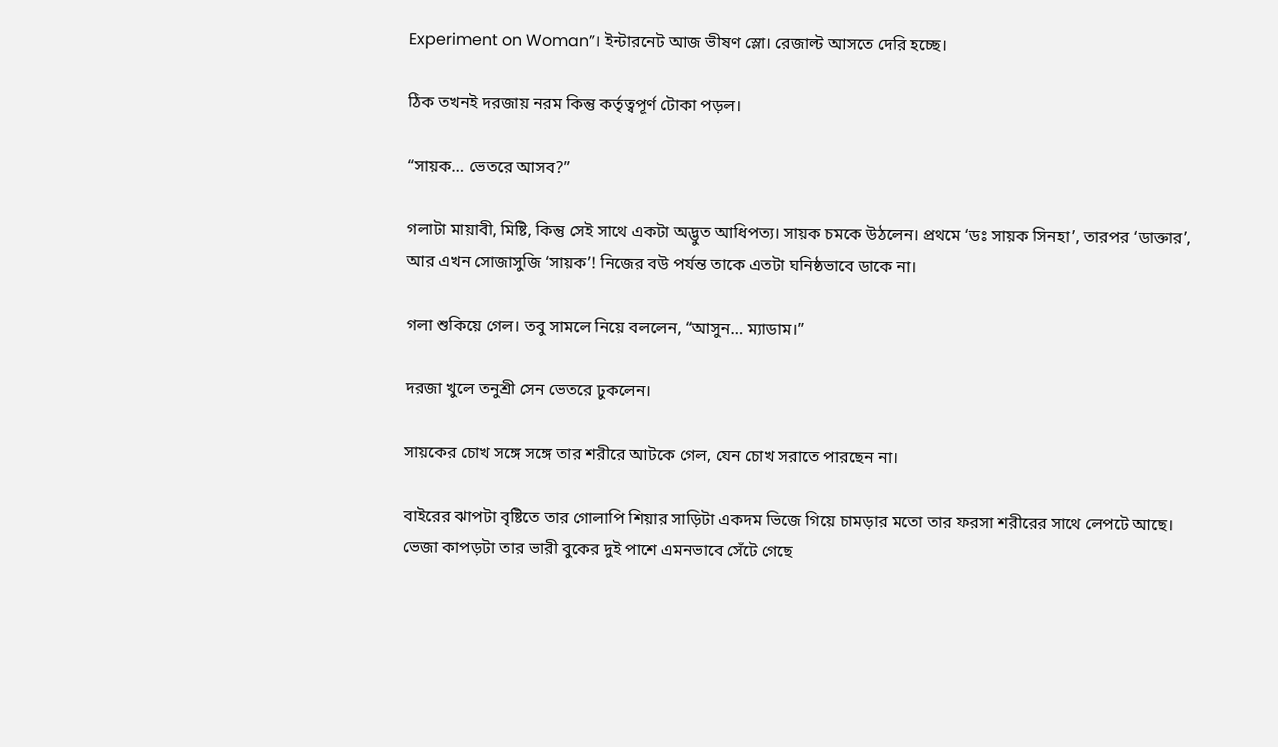Experiment on Woman”। ইন্টারনেট আজ ভীষণ স্লো। রেজাল্ট আসতে দেরি হচ্ছে।

ঠিক তখনই দরজায় নরম কিন্তু কর্তৃত্বপূর্ণ টোকা পড়ল।

“সায়ক… ভেতরে আসব?”

গলাটা মায়াবী, মিষ্টি, কিন্তু সেই সাথে একটা অদ্ভুত আধিপত্য। সায়ক চমকে উঠলেন। প্রথমে ‘ডঃ সায়ক সিনহা’, তারপর ‘ডাক্তার’, আর এখন সোজাসুজি ‘সায়ক’! নিজের বউ পর্যন্ত তাকে এতটা ঘনিষ্ঠভাবে ডাকে না।

গলা শুকিয়ে গেল। তবু সামলে নিয়ে বললেন, “আসুন… ম্যাডাম।”

দরজা খুলে তনুশ্রী সেন ভেতরে ঢুকলেন।

সায়কের চোখ সঙ্গে সঙ্গে তার শরীরে আটকে গেল, যেন চোখ সরাতে পারছেন না।

বাইরের ঝাপটা বৃষ্টিতে তার গোলাপি শিয়ার সাড়িটা একদম ভিজে গিয়ে চামড়ার মতো তার ফরসা শরীরের সাথে লেপটে আছে। ভেজা কাপড়টা তার ভারী বুকের দুই পাশে এমনভাবে সেঁটে গেছে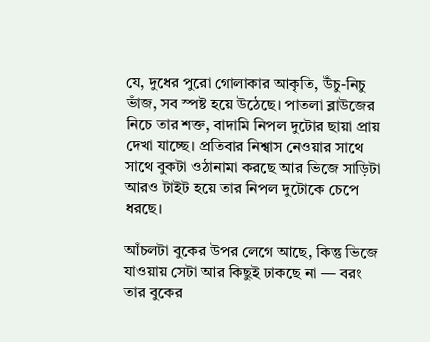যে, দুধের পুরো গোলাকার আকৃতি, উঁচু-নিচু ভাঁজ, সব স্পষ্ট হয়ে উঠেছে। পাতলা ব্লাউজের নিচে তার শক্ত, বাদামি নিপল দুটোর ছায়া প্রায় দেখা যাচ্ছে। প্রতিবার নিশ্বাস নেওয়ার সাথে সাথে বুকটা ওঠানামা করছে আর ভিজে সাড়িটা আরও টাইট হয়ে তার নিপল দুটোকে চেপে ধরছে।

আঁচলটা বুকের উপর লেগে আছে, কিন্তু ভিজে যাওয়ায় সেটা আর কিছুই ঢাকছে না — বরং তার বুকের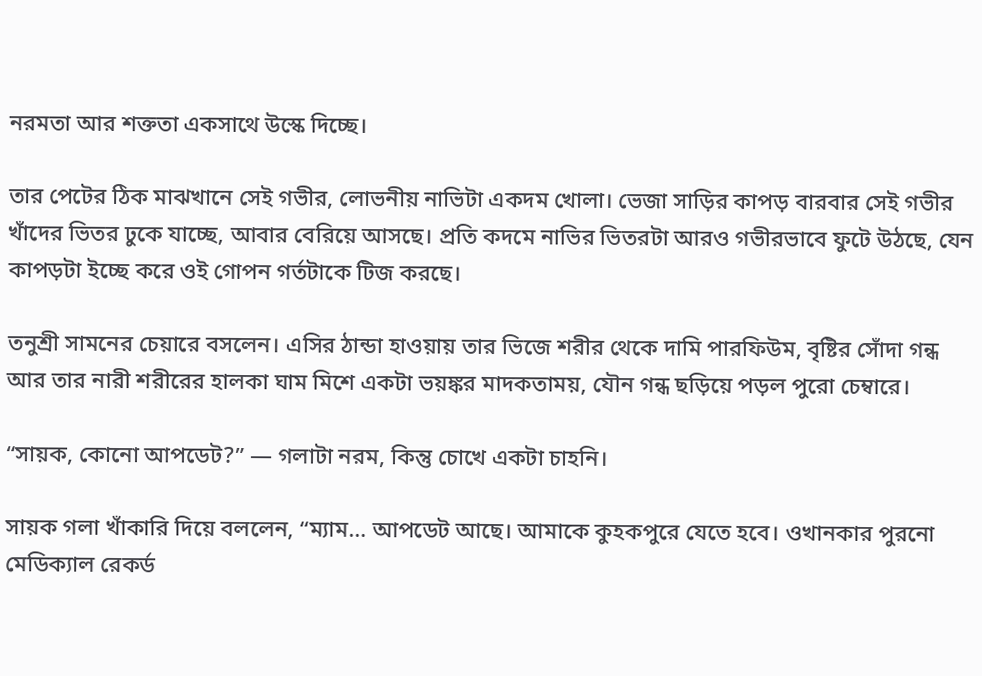নরমতা আর শক্ততা একসাথে উস্কে দিচ্ছে।

তার পেটের ঠিক মাঝখানে সেই গভীর, লোভনীয় নাভিটা একদম খোলা। ভেজা সাড়ির কাপড় বারবার সেই গভীর খাঁদের ভিতর ঢুকে যাচ্ছে, আবার বেরিয়ে আসছে। প্রতি কদমে নাভির ভিতরটা আরও গভীরভাবে ফুটে উঠছে, যেন কাপড়টা ইচ্ছে করে ওই গোপন গর্তটাকে টিজ করছে।

তনুশ্রী সামনের চেয়ারে বসলেন। এসির ঠান্ডা হাওয়ায় তার ভিজে শরীর থেকে দামি পারফিউম, বৃষ্টির সোঁদা গন্ধ আর তার নারী শরীরের হালকা ঘাম মিশে একটা ভয়ঙ্কর মাদকতাময়, যৌন গন্ধ ছড়িয়ে পড়ল পুরো চেম্বারে।

“সায়ক, কোনো আপডেট?” — গলাটা নরম, কিন্তু চোখে একটা চাহনি।

সায়ক গলা খাঁকারি দিয়ে বললেন, “ম্যাম… আপডেট আছে। আমাকে কুহকপুরে যেতে হবে। ওখানকার পুরনো মেডিক্যাল রেকর্ড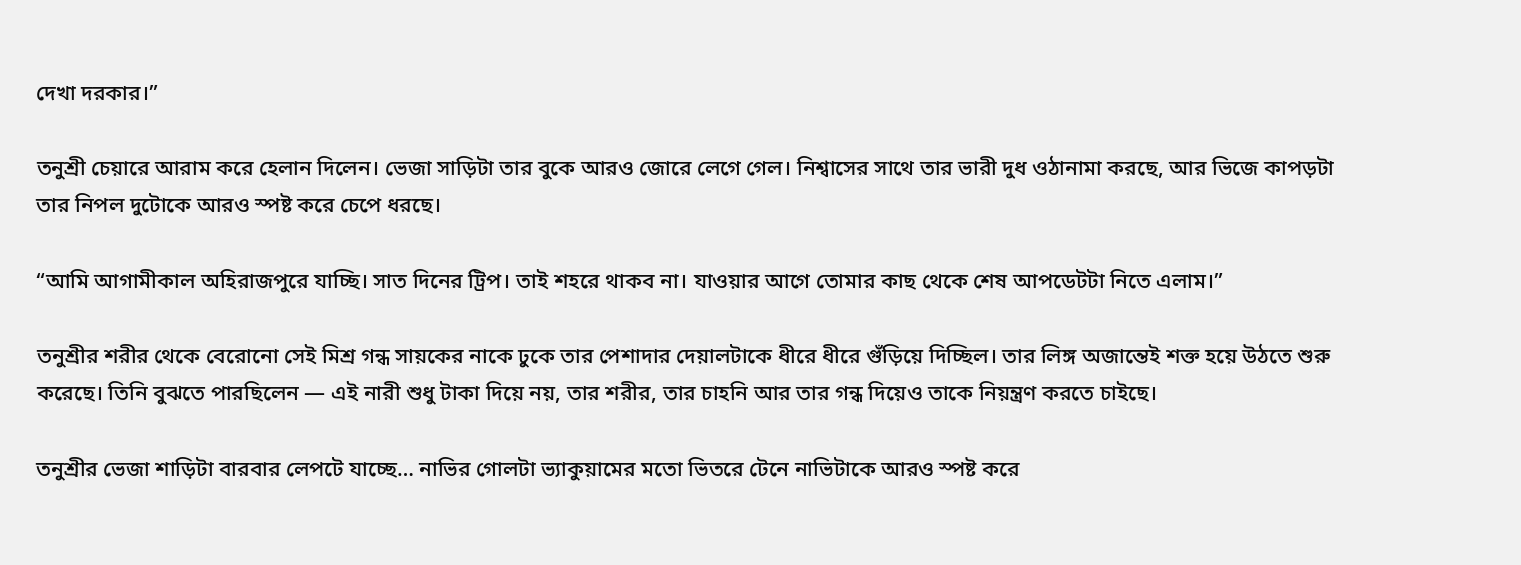দেখা দরকার।”

তনুশ্রী চেয়ারে আরাম করে হেলান দিলেন। ভেজা সাড়িটা তার বুকে আরও জোরে লেগে গেল। নিশ্বাসের সাথে তার ভারী দুধ ওঠানামা করছে, আর ভিজে কাপড়টা তার নিপল দুটোকে আরও স্পষ্ট করে চেপে ধরছে।

“আমি আগামীকাল অহিরাজপুরে যাচ্ছি। সাত দিনের ট্রিপ। তাই শহরে থাকব না। যাওয়ার আগে তোমার কাছ থেকে শেষ আপডেটটা নিতে এলাম।”

তনুশ্রীর শরীর থেকে বেরোনো সেই মিশ্র গন্ধ সায়কের নাকে ঢুকে তার পেশাদার দেয়ালটাকে ধীরে ধীরে গুঁড়িয়ে দিচ্ছিল। তার লিঙ্গ অজান্তেই শক্ত হয়ে উঠতে শুরু করেছে। তিনি বুঝতে পারছিলেন — এই নারী শুধু টাকা দিয়ে নয়, তার শরীর, তার চাহনি আর তার গন্ধ দিয়েও তাকে নিয়ন্ত্রণ করতে চাইছে।

তনুশ্রীর ভেজা শাড়িটা বারবার লেপটে যাচ্ছে… নাভির গোলটা ভ্যাকুয়ামের মতো ভিতরে টেনে নাভিটাকে আরও স্পষ্ট করে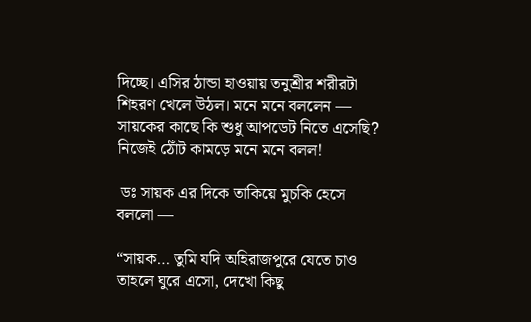দিচ্ছে। এসির ঠান্ডা হাওয়ায় তনুশ্রীর শরীরটা শিহরণ খেলে উঠল। মনে মনে বললেন — সায়কের কাছে কি শুধু আপডেট নিতে এসেছি? নিজেই ঠোঁট কামড়ে মনে মনে বলল!

 ডঃ সায়ক এর দিকে তাকিয়ে মুচকি হেসে বললো —

“সায়ক… তুমি যদি অহিরাজপুরে যেতে চাও তাহলে ঘুরে এসো, দেখো কিছু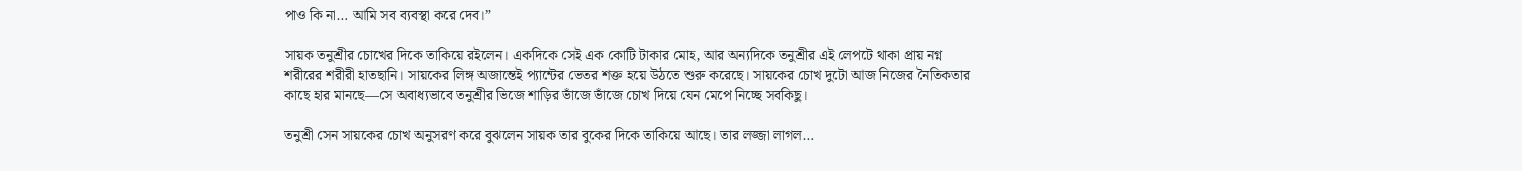পাও কি না… আমি সব ব্যবস্থা করে দেব।”

সায়ক তনুশ্রীর চোখের দিকে তাকিয়ে রইলেন। একদিকে সেই এক কোটি টাকার মোহ, আর অন্যদিকে তনুশ্রীর এই লেপটে থাকা প্রায় নগ্ন শরীরের শরীরী হাতছানি। সায়কের লিঙ্গ অজান্তেই প্যান্টের ভেতর শক্ত হয়ে উঠতে শুরু করেছে। সায়কের চোখ দুটো আজ নিজের নৈতিকতার কাছে হার মানছে—সে অবাধ্যভাবে তনুশ্রীর ভিজে শাড়ির ভাঁজে ভাঁজে চোখ দিয়ে যেন মেপে নিচ্ছে সবকিছু।

তনুশ্রী সেন সায়কের চোখ অনুসরণ করে বুঝলেন সায়ক তার বুকের দিকে তাকিয়ে আছে। তার লজ্জা লাগল…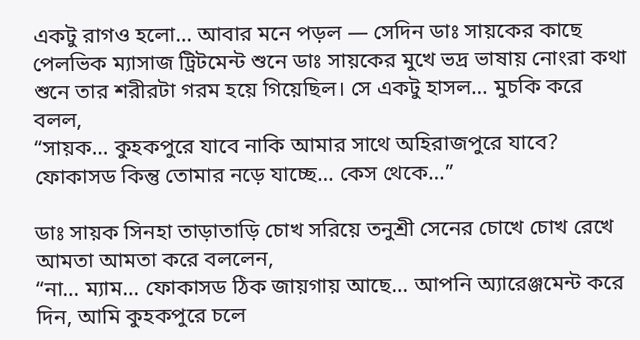একটু রাগও হলো… আবার মনে পড়ল — সেদিন ডাঃ সায়কের কাছে পেলভিক ম্যাসাজ ট্রিটমেন্ট শুনে ডাঃ সায়কের মুখে ভদ্র ভাষায় নোংরা কথা শুনে তার শরীরটা গরম হয়ে গিয়েছিল। সে একটু হাসল… মুচকি করে বলল,
“সায়ক… কুহকপুরে যাবে নাকি আমার সাথে অহিরাজপুরে যাবে? ফোকাসড কিন্তু তোমার নড়ে যাচ্ছে… কেস থেকে…”

ডাঃ সায়ক সিনহা তাড়াতাড়ি চোখ সরিয়ে তনুশ্রী সেনের চোখে চোখ রেখে আমতা আমতা করে বললেন,
“না… ম্যাম… ফোকাসড ঠিক জায়গায় আছে… আপনি অ্যারেঞ্জমেন্ট করে দিন, আমি কুহকপুরে চলে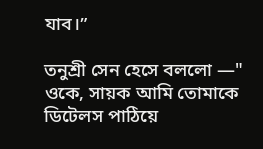যাব।”

তনুশ্রী সেন হেসে বললো —" ওকে, সায়ক আমি তোমাকে ডিটেলস পাঠিয়ে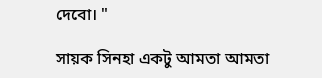দেবো। "

সায়ক সিনহা একটু আমতা আমতা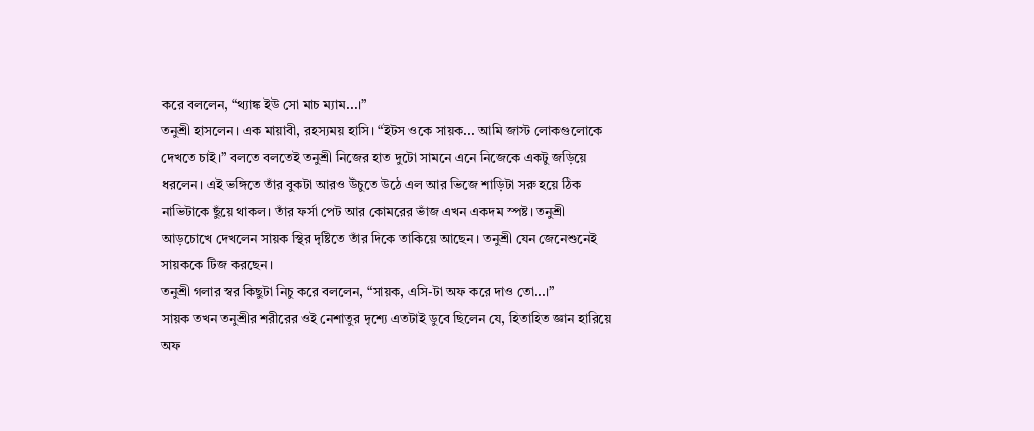করে বললেন, “থ্যাঙ্ক ইউ সো মাচ ম্যাম...।”
তনুশ্রী হাসলেন। এক মায়াবী, রহস্যময় হাসি। “ইটস ওকে সায়ক... আমি জাস্ট লোকগুলোকে দেখতে চাই।” বলতে বলতেই তনুশ্রী নিজের হাত দুটো সামনে এনে নিজেকে একটু জড়িয়ে ধরলেন। এই ভঙ্গিতে তাঁর বুকটা আরও উঁচুতে উঠে এল আর ভিজে শাড়িটা সরু হয়ে ঠিক নাভিটাকে ছুঁয়ে থাকল। তাঁর ফর্সা পেট আর কোমরের ভাঁজ এখন একদম স্পষ্ট। তনুশ্রী আড়চোখে দেখলেন সায়ক স্থির দৃষ্টিতে তাঁর দিকে তাকিয়ে আছেন। তনুশ্রী যেন জেনেশুনেই সায়ককে টিজ করছেন।
তনুশ্রী গলার স্বর কিছুটা নিচু করে বললেন, “সায়ক, এসি-টা অফ করে দাও তো...।”
সায়ক তখন তনুশ্রীর শরীরের ওই নেশাতুর দৃশ্যে এতটাই ডুবে ছিলেন যে, হিতাহিত জ্ঞান হারিয়ে অফ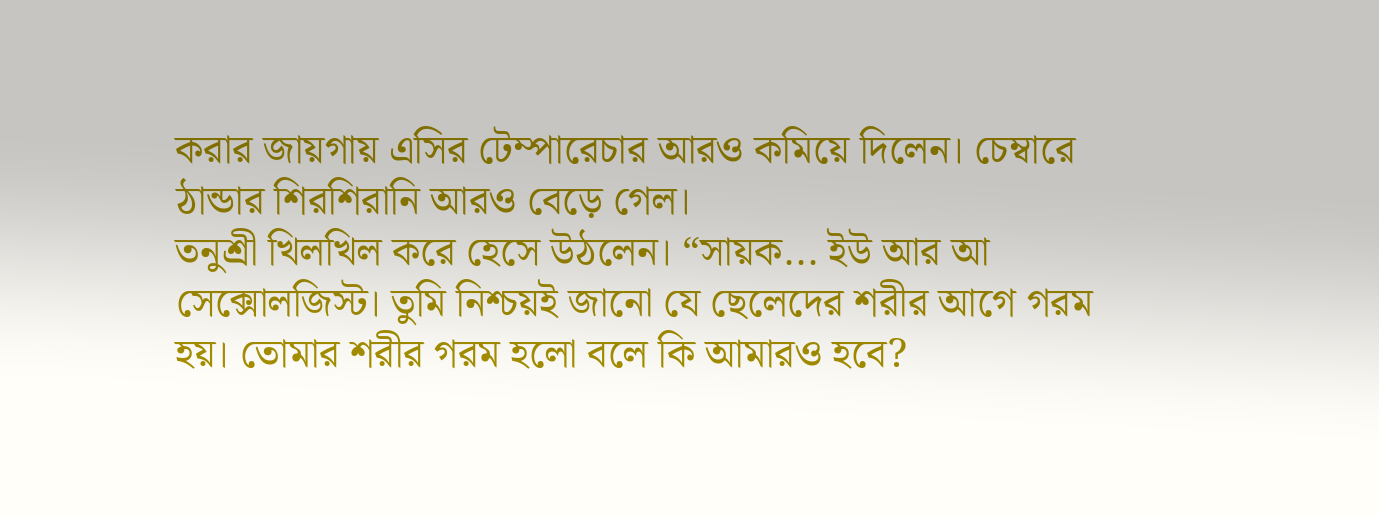করার জায়গায় এসির টেম্পারেচার আরও কমিয়ে দিলেন। চেম্বারে ঠান্ডার শিরশিরানি আরও বেড়ে গেল।
তনুশ্রী খিলখিল করে হেসে উঠলেন। “সায়ক... ইউ আর আ সেক্সোলজিস্ট। তুমি নিশ্চয়ই জানো যে ছেলেদের শরীর আগে গরম হয়। তোমার শরীর গরম হলো বলে কি আমারও হবে?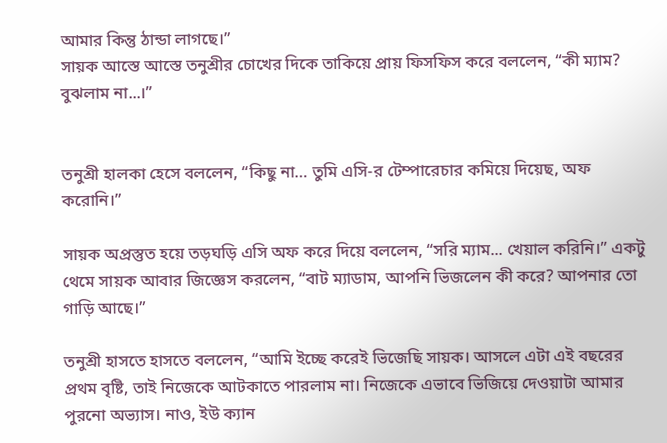আমার কিন্তু ঠান্ডা লাগছে।”
সায়ক আস্তে আস্তে তনুশ্রীর চোখের দিকে তাকিয়ে প্রায় ফিসফিস করে বললেন, “কী ম্যাম? বুঝলাম না...।”


তনুশ্রী হালকা হেসে বললেন, “কিছু না… তুমি এসি-র টেম্পারেচার কমিয়ে দিয়েছ, অফ করোনি।”

সায়ক অপ্রস্তুত হয়ে তড়ঘড়ি এসি অফ করে দিয়ে বললেন, “সরি ম্যাম... খেয়াল করিনি।” একটু থেমে সায়ক আবার জিজ্ঞেস করলেন, “বাট ম্যাডাম, আপনি ভিজলেন কী করে? আপনার তো গাড়ি আছে।”

তনুশ্রী হাসতে হাসতে বললেন, “আমি ইচ্ছে করেই ভিজেছি সায়ক। আসলে এটা এই বছরের প্রথম বৃষ্টি, তাই নিজেকে আটকাতে পারলাম না। নিজেকে এভাবে ভিজিয়ে দেওয়াটা আমার পুরনো অভ্যাস। নাও, ইউ ক্যান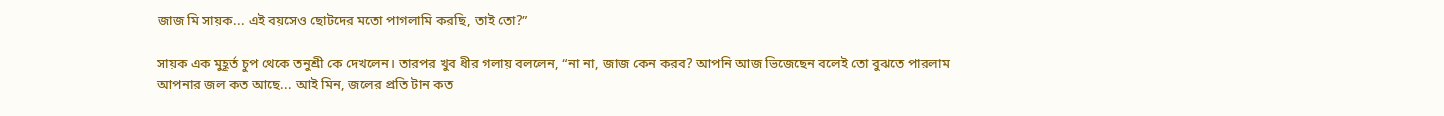জাজ মি সায়ক... এই বয়সেও ছোটদের মতো পাগলামি করছি, তাই তো?”

সায়ক এক মুহূর্ত চুপ থেকে তনুশ্রী কে দেখলেন। তারপর খুব ধীর গলায় বললেন, “না না, জাজ কেন করব? আপনি আজ ভিজেছেন বলেই তো বুঝতে পারলাম আপনার জল কত আছে... আই মিন, জলের প্রতি টান কত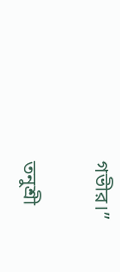গভীর।”

তনুশ্রী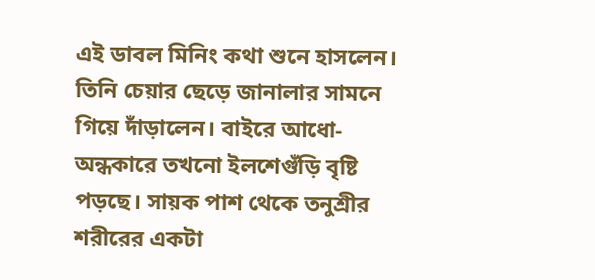এই ডাবল মিনিং কথা শুনে হাসলেন। তিনি চেয়ার ছেড়ে জানালার সামনে গিয়ে দাঁড়ালেন। বাইরে আধো-অন্ধকারে তখনো ইলশেগুঁড়ি বৃষ্টি পড়ছে। সায়ক পাশ থেকে তনুশ্রীর শরীরের একটা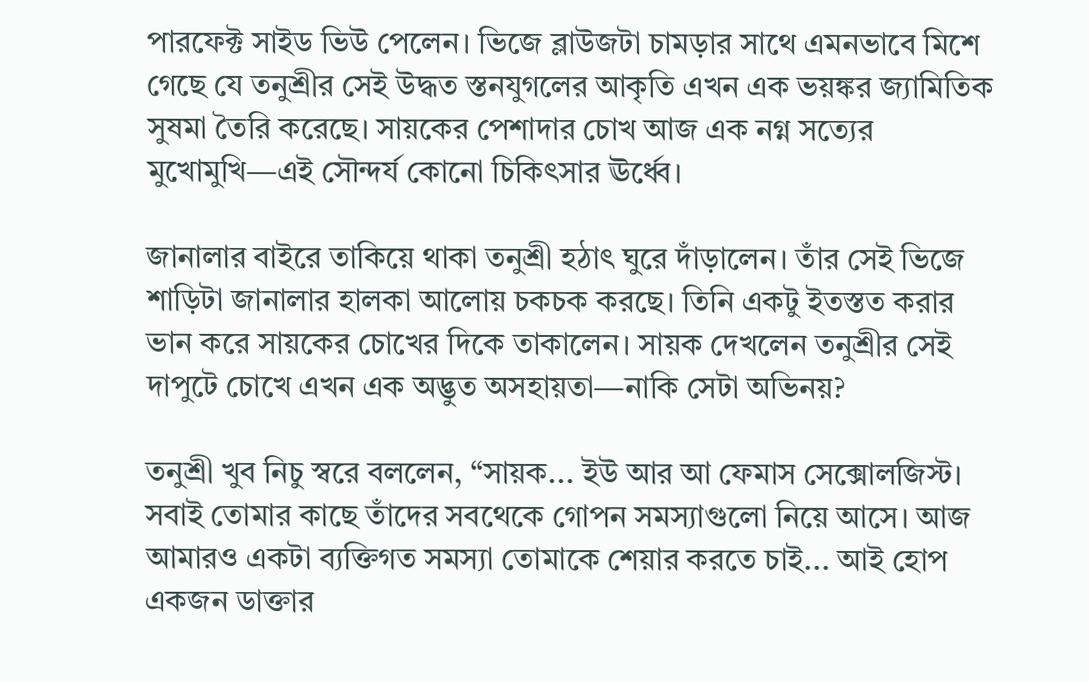পারফেক্ট সাইড ভিউ পেলেন। ভিজে ব্লাউজটা চামড়ার সাথে এমনভাবে মিশে গেছে যে তনুশ্রীর সেই উদ্ধত স্তনযুগলের আকৃতি এখন এক ভয়ঙ্কর জ্যামিতিক সুষমা তৈরি করেছে। সায়কের পেশাদার চোখ আজ এক নগ্ন সত্যের মুখোমুখি—এই সৌন্দর্য কোনো চিকিৎসার ঊর্ধ্বে।

জানালার বাইরে তাকিয়ে থাকা তনুশ্রী হঠাৎ ঘুরে দাঁড়ালেন। তাঁর সেই ভিজে শাড়িটা জানালার হালকা আলোয় চকচক করছে। তিনি একটু ইতস্তত করার ভান করে সায়কের চোখের দিকে তাকালেন। সায়ক দেখলেন তনুশ্রীর সেই দাপুটে চোখে এখন এক অদ্ভুত অসহায়তা—নাকি সেটা অভিনয়?

তনুশ্রী খুব নিচু স্বরে বললেন, “সায়ক... ইউ আর আ ফেমাস সেক্সোলজিস্ট। সবাই তোমার কাছে তাঁদের সবথেকে গোপন সমস্যাগুলো নিয়ে আসে। আজ আমারও একটা ব্যক্তিগত সমস্যা তোমাকে শেয়ার করতে চাই... আই হোপ একজন ডাক্তার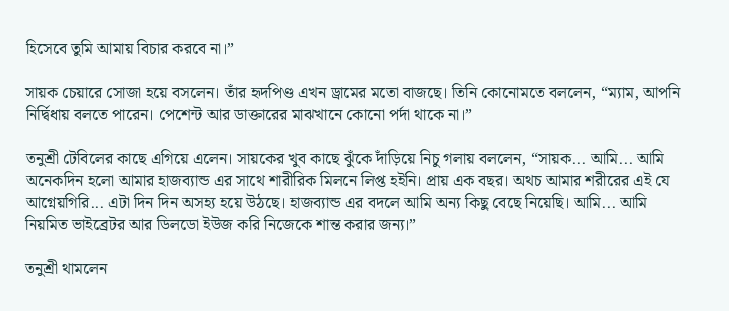হিসেবে তুমি আমায় বিচার করবে না।”

সায়ক চেয়ারে সোজা হয়ে বসলেন। তাঁর হৃদপিণ্ড এখন ড্রামের মতো বাজছে। তিনি কোনোমতে বললেন, “ম্যাম, আপনি নির্দ্বিধায় বলতে পারেন। পেশেন্ট আর ডাক্তারের মাঝখানে কোনো পর্দা থাকে না।”

তনুশ্রী টেবিলের কাছে এগিয়ে এলেন। সায়কের খুব কাছে ঝুঁকে দাঁড়িয়ে নিচু গলায় বললেন, “সায়ক... আমি... আমি অনেকদিন হলো আমার হাজব্যান্ড এর সাথে শারীরিক মিলনে লিপ্ত হইনি। প্রায় এক বছর। অথচ আমার শরীরের এই যে আগ্নেয়গিরি... এটা দিন দিন অসহ্য হয়ে উঠছে। হাজব্যান্ড এর বদলে আমি অন্য কিছু বেছে নিয়েছি। আমি... আমি নিয়মিত ভাইব্রেটর আর ডিলডো ইউজ করি নিজেকে শান্ত করার জন্য।”

তনুশ্রী থামলেন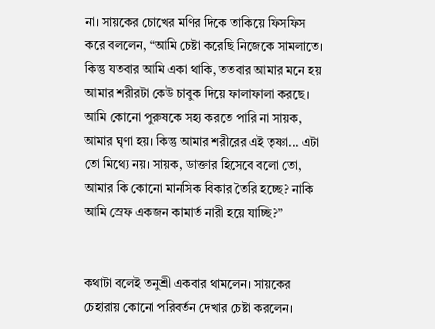না। সায়কের চোখের মণির দিকে তাকিয়ে ফিসফিস করে বললেন, “আমি চেষ্টা করেছি নিজেকে সামলাতে। কিন্তু যতবার আমি একা থাকি, ততবার আমার মনে হয় আমার শরীরটা কেউ চাবুক দিয়ে ফালাফালা করছে। আমি কোনো পুরুষকে সহ্য করতে পারি না সায়ক, আমার ঘৃণা হয়। কিন্তু আমার শরীরের এই তৃষ্ণা... এটা তো মিথ্যে নয়। সায়ক, ডাক্তার হিসেবে বলো তো, আমার কি কোনো মানসিক বিকার তৈরি হচ্ছে? নাকি আমি স্রেফ একজন কামার্ত নারী হয়ে যাচ্ছি?”


কথাটা বলেই তনুশ্রী একবার থামলেন। সায়কের চেহারায় কোনো পরিবর্তন দেখার চেষ্টা করলেন।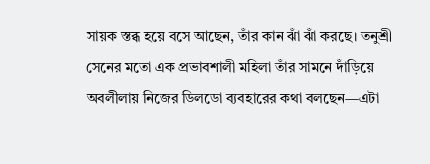সায়ক স্তব্ধ হয়ে বসে আছেন, তাঁর কান ঝাঁ ঝাঁ করছে। তনুশ্রী সেনের মতো এক প্রভাবশালী মহিলা তাঁর সামনে দাঁড়িয়ে অবলীলায় নিজের ডিলডো ব্যবহারের কথা বলছেন—এটা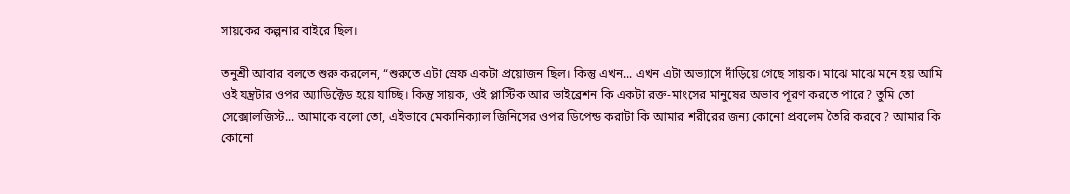সায়কের কল্পনার বাইরে ছিল।

তনুশ্রী আবার বলতে শুরু করলেন, “শুরুতে এটা স্রেফ একটা প্রয়োজন ছিল। কিন্তু এখন... এখন এটা অভ্যাসে দাঁড়িয়ে গেছে সায়ক। মাঝে মাঝে মনে হয় আমি ওই যন্ত্রটার ওপর অ্যাডিক্টেড হয়ে যাচ্ছি। কিন্তু সায়ক, ওই প্লাস্টিক আর ভাইব্রেশন কি একটা রক্ত-মাংসের মানুষের অভাব পূরণ করতে পারে? তুমি তো সেক্সোলজিস্ট... আমাকে বলো তো, এইভাবে মেকানিক্যাল জিনিসের ওপর ডিপেন্ড করাটা কি আমার শরীরের জন্য কোনো প্রবলেম তৈরি করবে? আমার কি কোনো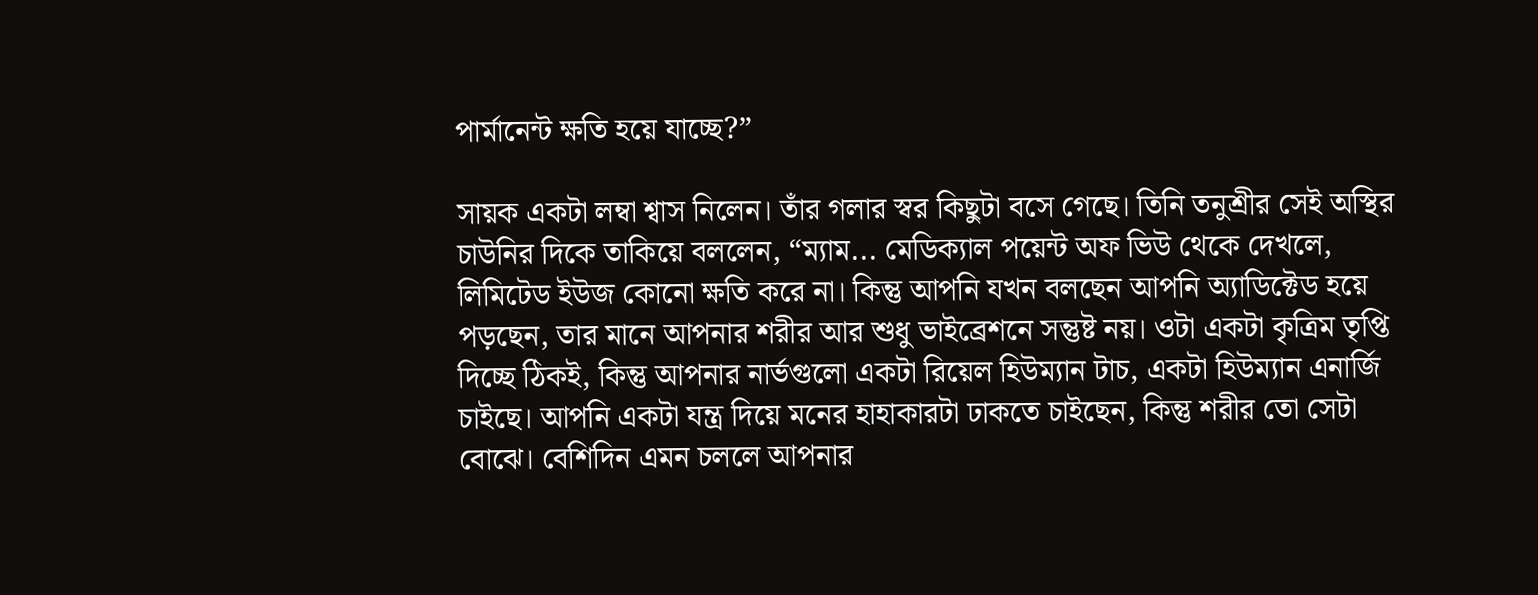পার্মানেন্ট ক্ষতি হয়ে যাচ্ছে?”

সায়ক একটা লম্বা শ্বাস নিলেন। তাঁর গলার স্বর কিছুটা বসে গেছে। তিনি তনুশ্রীর সেই অস্থির চাউনির দিকে তাকিয়ে বললেন, “ম্যাম... মেডিক্যাল পয়েন্ট অফ ভিউ থেকে দেখলে, লিমিটেড ইউজ কোনো ক্ষতি করে না। কিন্তু আপনি যখন বলছেন আপনি অ্যাডিক্টেড হয়ে পড়ছেন, তার মানে আপনার শরীর আর শুধু ভাইব্রেশনে সন্তুষ্ট নয়। ওটা একটা কৃত্রিম তৃপ্তি দিচ্ছে ঠিকই, কিন্তু আপনার নার্ভগুলো একটা রিয়েল হিউম্যান টাচ, একটা হিউম্যান এনার্জি চাইছে। আপনি একটা যন্ত্র দিয়ে মনের হাহাকারটা ঢাকতে চাইছেন, কিন্তু শরীর তো সেটা বোঝে। বেশিদিন এমন চললে আপনার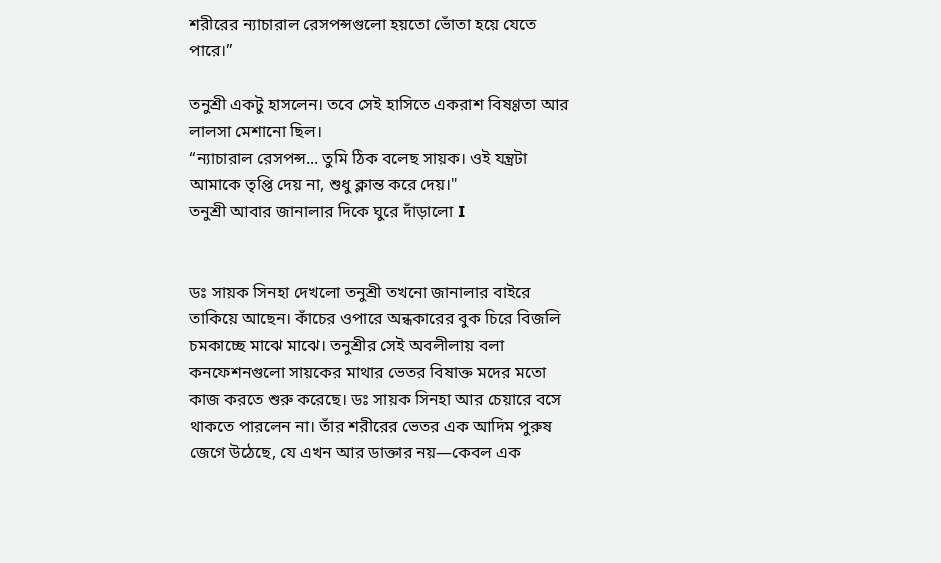শরীরের ন্যাচারাল রেসপন্সগুলো হয়তো ভোঁতা হয়ে যেতে পারে।”

তনুশ্রী একটু হাসলেন। তবে সেই হাসিতে একরাশ বিষণ্ণতা আর লালসা মেশানো ছিল।
“ন্যাচারাল রেসপন্স... তুমি ঠিক বলেছ সায়ক। ওই যন্ত্রটা আমাকে তৃপ্তি দেয় না, শুধু ক্লান্ত করে দেয়।"
তনুশ্রী আবার জানালার দিকে ঘুরে দাঁড়ালো I


ডঃ সায়ক সিনহা দেখলো তনুশ্রী তখনো জানালার বাইরে তাকিয়ে আছেন। কাঁচের ওপারে অন্ধকারের বুক চিরে বিজলি চমকাচ্ছে মাঝে মাঝে। তনুশ্রীর সেই অবলীলায় বলা কনফেশনগুলো সায়কের মাথার ভেতর বিষাক্ত মদের মতো কাজ করতে শুরু করেছে। ডঃ সায়ক সিনহা আর চেয়ারে বসে থাকতে পারলেন না। তাঁর শরীরের ভেতর এক আদিম পুরুষ জেগে উঠেছে, যে এখন আর ডাক্তার নয়—কেবল এক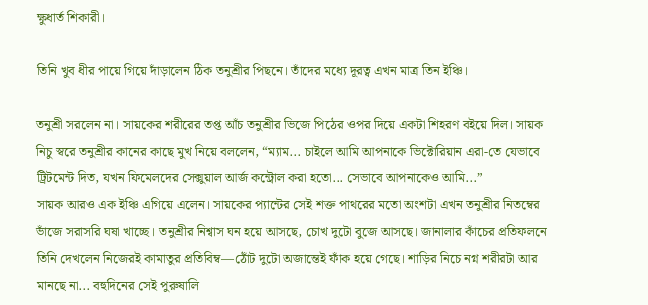ক্ষুধার্ত শিকারী।

তিনি খুব ধীর পায়ে গিয়ে দাঁড়ালেন ঠিক তনুশ্রীর পিছনে। তাঁদের মধ্যে দূরত্ব এখন মাত্র তিন ইঞ্চি।

তনুশ্রী সরলেন না। সায়কের শরীরের তপ্ত আঁচ তনুশ্রীর ভিজে পিঠের ওপর দিয়ে একটা শিহরণ বইয়ে দিল। সায়ক নিচু স্বরে তনুশ্রীর কানের কাছে মুখ নিয়ে বললেন, “ম্যাম... চাইলে আমি আপনাকে ভিক্টোরিয়ান এরা-তে যেভাবে ট্রিটমেন্ট দিত, যখন ফিমেলদের সেক্সুয়াল আর্জ কন্ট্রোল করা হতো... সেভাবে আপনাকেও আমি...”
সায়ক আরও এক ইঞ্চি এগিয়ে এলেন। সায়কের প্যান্টের সেই শক্ত পাথরের মতো অংশটা এখন তনুশ্রীর নিতম্বের ভাঁজে সরাসরি ঘষা খাচ্ছে। তনুশ্রীর নিশ্বাস ঘন হয়ে আসছে, চোখ দুটো বুজে আসছে। জানালার কাঁচের প্রতিফলনে তিনি দেখলেন নিজেরই কামাতুর প্রতিবিম্ব—ঠোঁট দুটো অজান্তেই ফাঁক হয়ে গেছে। শাড়ির নিচে নগ্ন শরীরটা আর মানছে না... বহুদিনের সেই পুরুষালি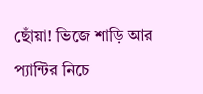ছোঁয়া! ভিজে শাড়ি আর প্যান্টির নিচে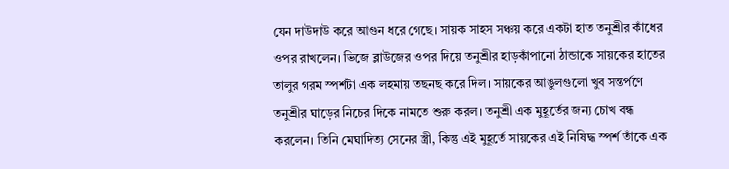যেন দাউদাউ করে আগুন ধরে গেছে। সায়ক সাহস সঞ্চয় করে একটা হাত তনুশ্রীর কাঁধের ওপর রাখলেন। ভিজে ব্লাউজের ওপর দিয়ে তনুশ্রীর হাড়কাঁপানো ঠান্ডাকে সায়কের হাতের তালুর গরম স্পর্শটা এক লহমায় তছনছ করে দিল। সায়কের আঙুলগুলো খুব সন্তর্পণে তনুশ্রীর ঘাড়ের নিচের দিকে নামতে শুরু করল। তনুশ্রী এক মুহূর্তের জন্য চোখ বন্ধ করলেন। তিনি মেঘাদিত্য সেনের স্ত্রী, কিন্তু এই মুহূর্তে সায়কের এই নিষিদ্ধ স্পর্শ তাঁকে এক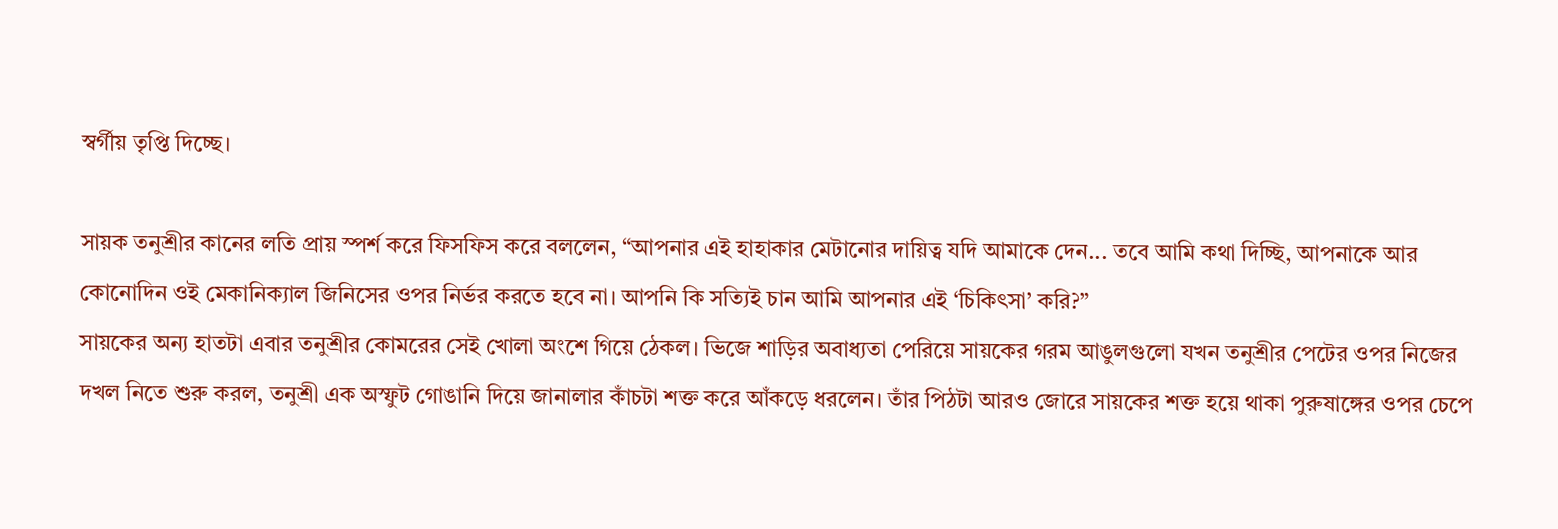স্বর্গীয় তৃপ্তি দিচ্ছে।

সায়ক তনুশ্রীর কানের লতি প্রায় স্পর্শ করে ফিসফিস করে বললেন, “আপনার এই হাহাকার মেটানোর দায়িত্ব যদি আমাকে দেন... তবে আমি কথা দিচ্ছি, আপনাকে আর কোনোদিন ওই মেকানিক্যাল জিনিসের ওপর নির্ভর করতে হবে না। আপনি কি সত্যিই চান আমি আপনার এই ‘চিকিৎসা’ করি?”
সায়কের অন্য হাতটা এবার তনুশ্রীর কোমরের সেই খোলা অংশে গিয়ে ঠেকল। ভিজে শাড়ির অবাধ্যতা পেরিয়ে সায়কের গরম আঙুলগুলো যখন তনুশ্রীর পেটের ওপর নিজের দখল নিতে শুরু করল, তনুশ্রী এক অস্ফুট গোঙানি দিয়ে জানালার কাঁচটা শক্ত করে আঁকড়ে ধরলেন। তাঁর পিঠটা আরও জোরে সায়কের শক্ত হয়ে থাকা পুরুষাঙ্গের ওপর চেপে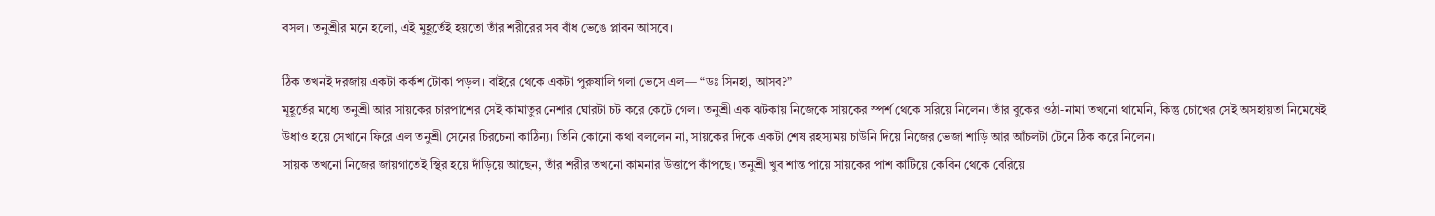বসল। তনুশ্রীর মনে হলো, এই মুহূর্তেই হয়তো তাঁর শরীরের সব বাঁধ ভেঙে প্লাবন আসবে।

ঠিক তখনই দরজায় একটা কর্কশ টোকা পড়ল। বাইরে থেকে একটা পুরুষালি গলা ভেসে এল— “ডঃ সিনহা, আসব?”
মূহূর্তের মধ্যে তনুশ্রী আর সায়কের চারপাশের সেই কামাতুর নেশার ঘোরটা চট করে কেটে গেল। তনুশ্রী এক ঝটকায় নিজেকে সায়কের স্পর্শ থেকে সরিয়ে নিলেন। তাঁর বুকের ওঠা-নামা তখনো থামেনি, কিন্তু চোখের সেই অসহায়তা নিমেষেই উধাও হয়ে সেখানে ফিরে এল তনুশ্রী সেনের চিরচেনা কাঠিন্য। তিনি কোনো কথা বললেন না, সায়কের দিকে একটা শেষ রহস্যময় চাউনি দিয়ে নিজের ভেজা শাড়ি আর আঁচলটা টেনে ঠিক করে নিলেন।
সায়ক তখনো নিজের জায়গাতেই স্থির হয়ে দাঁড়িয়ে আছেন, তাঁর শরীর তখনো কামনার উত্তাপে কাঁপছে। তনুশ্রী খুব শান্ত পায়ে সায়কের পাশ কাটিয়ে কেবিন থেকে বেরিয়ে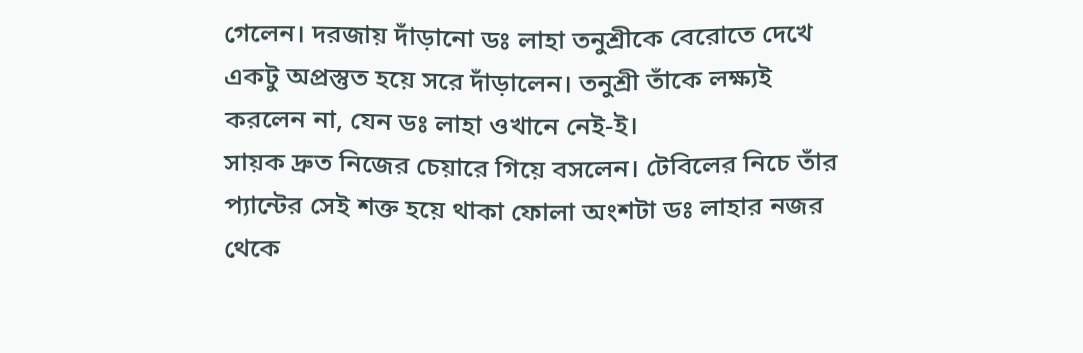গেলেন। দরজায় দাঁড়ানো ডঃ লাহা তনুশ্রীকে বেরোতে দেখে একটু অপ্রস্তুত হয়ে সরে দাঁড়ালেন। তনুশ্রী তাঁকে লক্ষ্যই করলেন না, যেন ডঃ লাহা ওখানে নেই-ই।
সায়ক দ্রুত নিজের চেয়ারে গিয়ে বসলেন। টেবিলের নিচে তাঁর প্যান্টের সেই শক্ত হয়ে থাকা ফোলা অংশটা ডঃ লাহার নজর থেকে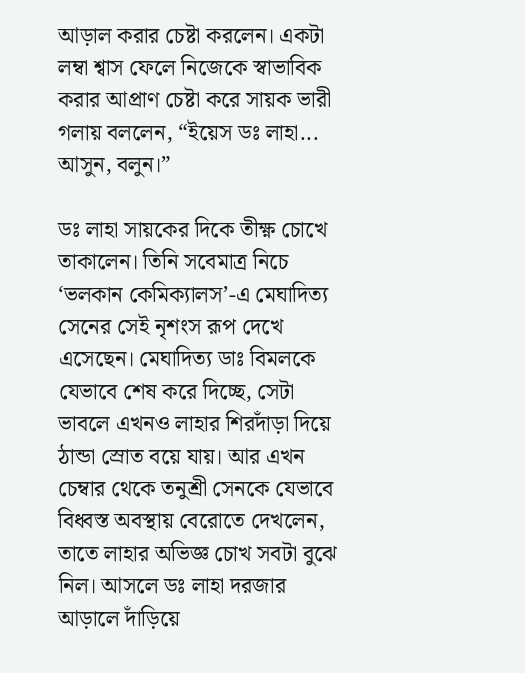আড়াল করার চেষ্টা করলেন। একটা লম্বা শ্বাস ফেলে নিজেকে স্বাভাবিক করার আপ্রাণ চেষ্টা করে সায়ক ভারী গলায় বললেন, “ইয়েস ডঃ লাহা... আসুন, বলুন।”

ডঃ লাহা সায়কের দিকে তীক্ষ্ণ চোখে তাকালেন। তিনি সবেমাত্র নিচে ‘ভলকান কেমিক্যালস’-এ মেঘাদিত্য সেনের সেই নৃশংস রূপ দেখে এসেছেন। মেঘাদিত্য ডাঃ বিমলকে যেভাবে শেষ করে দিচ্ছে, সেটা ভাবলে এখনও লাহার শিরদাঁড়া দিয়ে ঠান্ডা স্রোত বয়ে যায়। আর এখন চেম্বার থেকে তনুশ্রী সেনকে যেভাবে বিধ্বস্ত অবস্থায় বেরোতে দেখলেন, তাতে লাহার অভিজ্ঞ চোখ সবটা বুঝে নিল। আসলে ডঃ লাহা দরজার আড়ালে দাঁড়িয়ে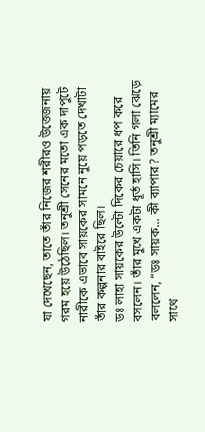যা দেখেছেন, তাতে তাঁর নিজের শরীরও উত্তেজনায় গরম হয়ে উঠেছিল। তনুশ্রী সেনের মতো এক দাপুটে নারীকে এভাবে সায়কের সামনে নুয়ে পড়তে দেখাটা তাঁর কল্পনার বাইরে ছিল।
ডঃ লাহা সায়কের উল্টো দিকের চেয়ারে ধপ করে বসলেন। তাঁর মুখে একটা ধূর্ত হাসি। তিনি গলা ঝেড়ে বললেন, “ডঃ সায়ক... কী ব্যাপার? তনুশ্রী ম্যামের সাথে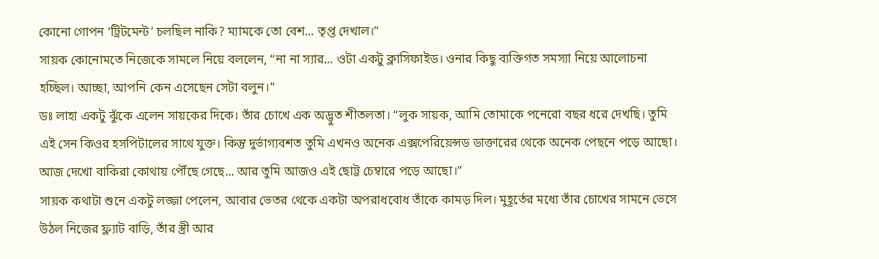কোনো গোপন ‘ট্রিটমেন্ট’ চলছিল নাকি? ম্যামকে তো বেশ... তৃপ্ত দেখাল।”
সায়ক কোনোমতে নিজেকে সামলে নিয়ে বললেন, “না না স্যার... ওটা একটু ক্লাসিফাইড। ওনার কিছু ব্যক্তিগত সমস্যা নিয়ে আলোচনা হচ্ছিল। আচ্ছা, আপনি কেন এসেছেন সেটা বলুন।”
ডঃ লাহা একটু ঝুঁকে এলেন সায়কের দিকে। তাঁর চোখে এক অদ্ভুত শীতলতা। “লুক সায়ক, আমি তোমাকে পনেরো বছর ধরে দেখছি। তুমি এই সেন কিওর হসপিটালের সাথে যুক্ত। কিন্তু দুর্ভাগ্যবশত তুমি এখনও অনেক এক্সপেরিয়েন্সড ডাক্তারের থেকে অনেক পেছনে পড়ে আছো। আজ দেখো বাকিরা কোথায় পৌঁছে গেছে... আর তুমি আজও এই ছোট্ট চেম্বারে পড়ে আছো।”
সায়ক কথাটা শুনে একটু লজ্জা পেলেন, আবার ভেতর থেকে একটা অপরাধবোধ তাঁকে কামড় দিল। মুহূর্তের মধ্যে তাঁর চোখের সামনে ভেসে উঠল নিজের ফ্ল্যাট বাড়ি, তাঁর স্ত্রী আর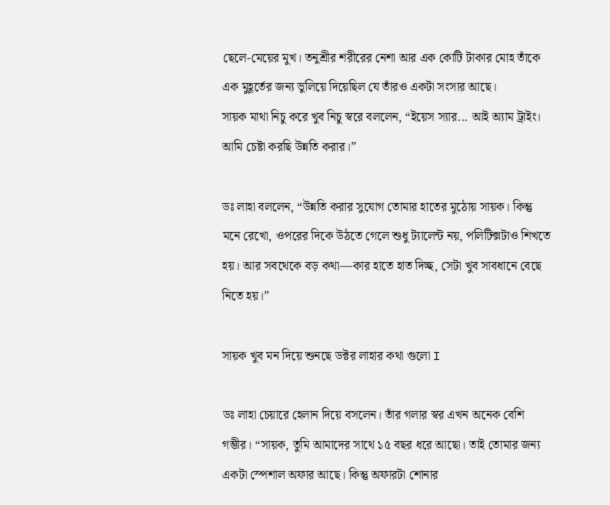ছেলে-মেয়ের মুখ। তনুশ্রীর শরীরের নেশা আর এক কোটি টাকার মোহ তাঁকে এক মুহূর্তের জন্য ভুলিয়ে দিয়েছিল যে তাঁরও একটা সংসার আছে।
সায়ক মাথা নিচু করে খুব নিচু স্বরে বললেন, “ইয়েস স্যার... আই অ্যাম ট্রাইং। আমি চেষ্টা করছি উন্নতি করার।”

ডঃ লাহা বললেন, “উন্নতি করার সুযোগ তোমার হাতের মুঠোয় সায়ক। কিন্তু মনে রেখো, ওপরের দিকে উঠতে গেলে শুধু ট্যালেন্ট নয়, পলিটিক্সটাও শিখতে হয়। আর সবথেকে বড় কথা—কার হাতে হাত দিচ্ছ, সেটা খুব সাবধানে বেছে নিতে হয়।”

সায়ক খুব মন দিয়ে শুনছে ডক্টর লাহার কথা গুলো I

ডঃ লাহা চেয়ারে হেলান দিয়ে বসলেন। তাঁর গলার স্বর এখন অনেক বেশি গম্ভীর। “সায়ক, তুমি আমাদের সাথে ১৫ বছর ধরে আছো। তাই তোমার জন্য একটা স্পেশাল অফার আছে। কিন্তু অফারটা শোনার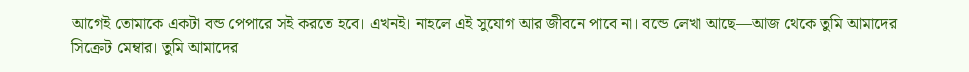আগেই তোমাকে একটা বন্ড পেপারে সই করতে হবে। এখনই। নাহলে এই সুযোগ আর জীবনে পাবে না। বন্ডে লেখা আছে—আজ থেকে তুমি আমাদের সিক্রেট মেম্বার। তুমি আমাদের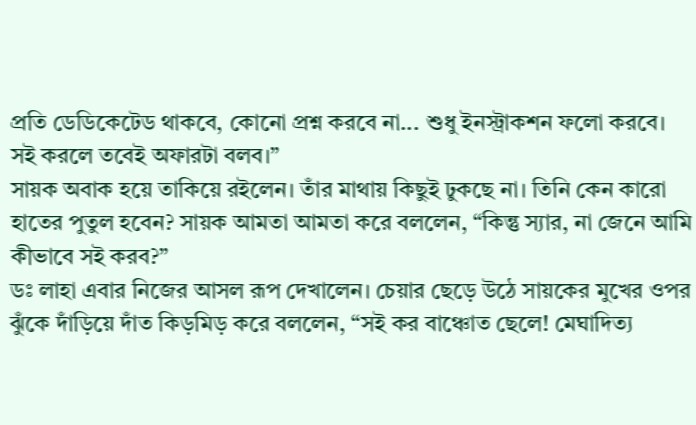প্রতি ডেডিকেটেড থাকবে, কোনো প্রশ্ন করবে না... শুধু ইনস্ট্রাকশন ফলো করবে। সই করলে তবেই অফারটা বলব।”
সায়ক অবাক হয়ে তাকিয়ে রইলেন। তাঁর মাথায় কিছুই ঢুকছে না। তিনি কেন কারো হাতের পুতুল হবেন? সায়ক আমতা আমতা করে বললেন, “কিন্তু স্যার, না জেনে আমি কীভাবে সই করব?”
ডঃ লাহা এবার নিজের আসল রূপ দেখালেন। চেয়ার ছেড়ে উঠে সায়কের মুখের ওপর ঝুঁকে দাঁড়িয়ে দাঁত কিড়মিড় করে বললেন, “সই কর বাঞ্চোত ছেলে! মেঘাদিত্য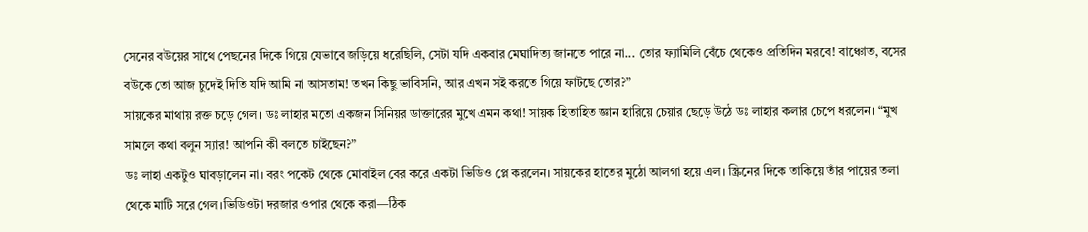সেনের বউয়ের সাথে পেছনের দিকে গিয়ে যেভাবে জড়িয়ে ধরেছিলি, সেটা যদি একবার মেঘাদিত্য জানতে পারে না... তোর ফ্যামিলি বেঁচে থেকেও প্রতিদিন মরবে! বাঞ্চোত, বসের বউকে তো আজ চুদেই দিতি যদি আমি না আসতাম! তখন কিছু ভাবিসনি, আর এখন সই করতে গিয়ে ফাটছে তোর?”
সায়কের মাথায় রক্ত চড়ে গেল। ডঃ লাহার মতো একজন সিনিয়র ডাক্তারের মুখে এমন কথা! সায়ক হিতাহিত জ্ঞান হারিয়ে চেয়ার ছেড়ে উঠে ডঃ লাহার কলার চেপে ধরলেন। “মুখ সামলে কথা বলুন স্যার! আপনি কী বলতে চাইছেন?”
ডঃ লাহা একটুও ঘাবড়ালেন না। বরং পকেট থেকে মোবাইল বের করে একটা ভিডিও প্লে করলেন। সায়কের হাতের মুঠো আলগা হয়ে এল। স্ক্রিনের দিকে তাকিয়ে তাঁর পায়ের তলা থেকে মাটি সরে গেল।ভিডিওটা দরজার ওপার থেকে করা—ঠিক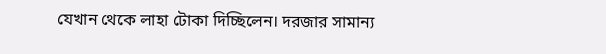যেখান থেকে লাহা টোকা দিচ্ছিলেন। দরজার সামান্য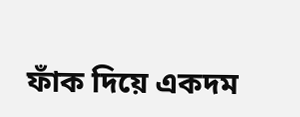ফাঁক দিয়ে একদম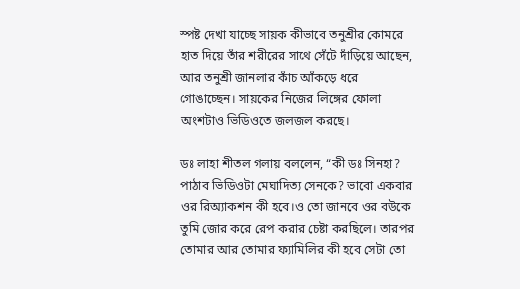স্পষ্ট দেখা যাচ্ছে সায়ক কীভাবে তনুশ্রীর কোমরে হাত দিয়ে তাঁর শরীরের সাথে সেঁটে দাঁড়িয়ে আছেন, আর তনুশ্রী জানলার কাঁচ আঁকড়ে ধরে গোঙাচ্ছেন। সায়কের নিজের লিঙ্গের ফোলা অংশটাও ভিডিওতে জলজল করছে।

ডঃ লাহা শীতল গলায় বললেন, “কী ডঃ সিনহা? পাঠাব ভিডিওটা মেঘাদিত্য সেনকে? ভাবো একবার ওর রিঅ্যাকশন কী হবে।ও তো জানবে ওর বউকে তুমি জোর করে রেপ করার চেষ্টা করছিলে। তারপর তোমার আর তোমার ফ্যামিলির কী হবে সেটা তো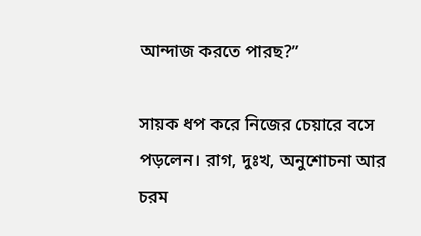আন্দাজ করতে পারছ?”

সায়ক ধপ করে নিজের চেয়ারে বসে পড়লেন। রাগ, দুঃখ, অনুশোচনা আর চরম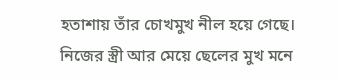হতাশায় তাঁর চোখমুখ নীল হয়ে গেছে। নিজের স্ত্রী আর মেয়ে ছেলের মুখ মনে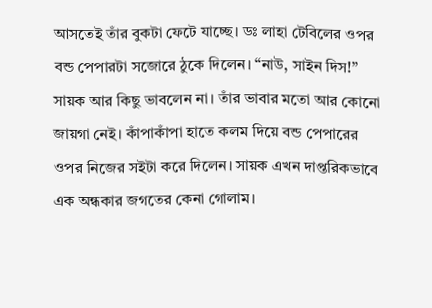আসতেই তাঁর বুকটা ফেটে যাচ্ছে। ডঃ লাহা টেবিলের ওপর বন্ড পেপারটা সজোরে ঠুকে দিলেন। “নাউ, সাইন দিস!”
সায়ক আর কিছু ভাবলেন না। তাঁর ভাবার মতো আর কোনো জায়গা নেই। কাঁপাকাঁপা হাতে কলম দিয়ে বন্ড পেপারের ওপর নিজের সইটা করে দিলেন। সায়ক এখন দাপ্তরিকভাবে এক অন্ধকার জগতের কেনা গোলাম।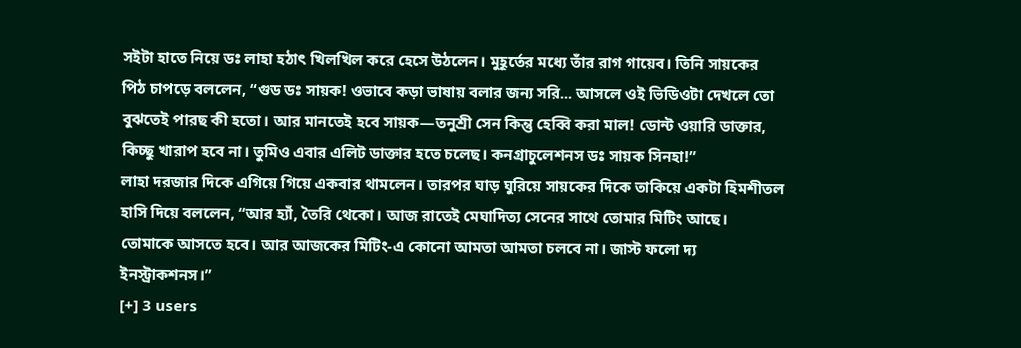সইটা হাতে নিয়ে ডঃ লাহা হঠাৎ খিলখিল করে হেসে উঠলেন। মুহূর্তের মধ্যে তাঁর রাগ গায়েব। তিনি সায়কের পিঠ চাপড়ে বললেন, “গুড ডঃ সায়ক! ওভাবে কড়া ভাষায় বলার জন্য সরি... আসলে ওই ভিডিওটা দেখলে তো বুঝতেই পারছ কী হতো। আর মানতেই হবে সায়ক—তনুশ্রী সেন কিন্তু হেব্বি করা মাল! ডোন্ট ওয়ারি ডাক্তার, কিচ্ছু খারাপ হবে না। তুমিও এবার এলিট ডাক্তার হতে চলেছ। কনগ্রাচুলেশনস ডঃ সায়ক সিনহা!”
লাহা দরজার দিকে এগিয়ে গিয়ে একবার থামলেন। তারপর ঘাড় ঘুরিয়ে সায়কের দিকে তাকিয়ে একটা হিমশীতল হাসি দিয়ে বললেন, “আর হ্যাঁ, তৈরি থেকো। আজ রাতেই মেঘাদিত্য সেনের সাথে তোমার মিটিং আছে। তোমাকে আসতে হবে। আর আজকের মিটিং-এ কোনো আমতা আমতা চলবে না। জাস্ট ফলো দ্য ইনস্ট্রাকশনস।”
[+] 3 users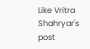Like Vritra Shahryar's post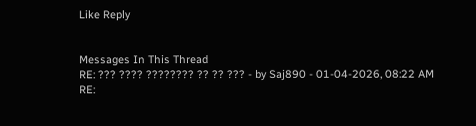Like Reply


Messages In This Thread
RE: ??? ???? ???????? ?? ?? ??? - by Saj890 - 01-04-2026, 08:22 AM
RE: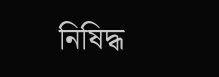নিষিদ্ধ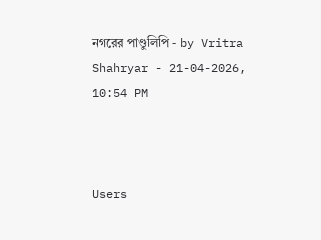নগরের পাণ্ডুলিপি - by Vritra Shahryar - 21-04-2026, 10:54 PM



Users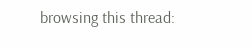browsing this thread: